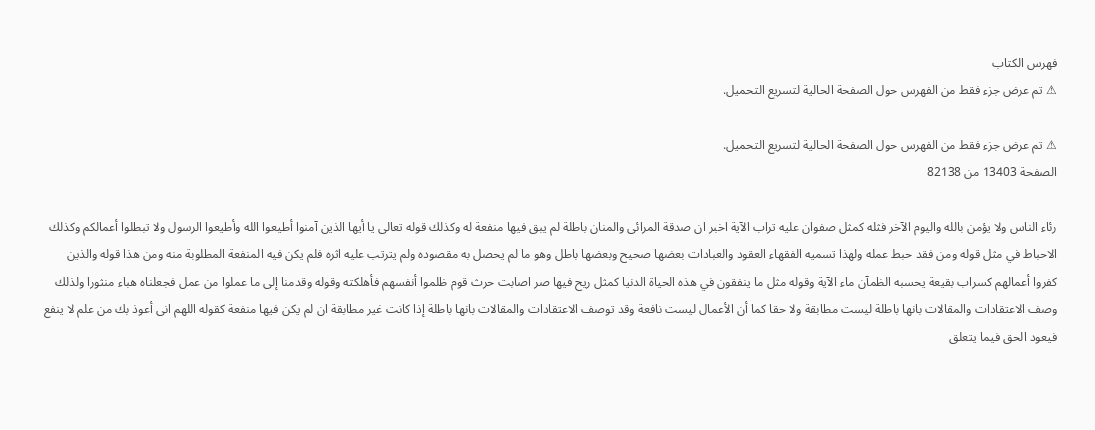فهرس الكتاب
⚠ تم عرض جزء فقط من الفهرس حول الصفحة الحالية لتسريع التحميل.

⚠ تم عرض جزء فقط من الفهرس حول الصفحة الحالية لتسريع التحميل.
الصفحة 13403 من 82138

رئاء الناس ولا يؤمن بالله واليوم الآخر فثله كمثل صفوان عليه تراب الآية اخبر ان صدقة المرائى والمنان باطلة لم يبق فيها منفعة له وكذلك قوله تعالى يا أيها الذين آمنوا أطيعوا الله وأطيعوا الرسول ولا تبطلوا أعمالكم وكذلك الاحباط في مثل قوله ومن فقد حبط عمله ولهذا تسميه الفقهاء العقود والعبادات بعضها صحيح وبعضها باطل وهو ما لم يحصل به مقصوده ولم يترتب عليه اثره فلم يكن فيه المنفعة المطلوبة منه ومن هذا قوله والذين كفروا أعمالهم كسراب بقيعة يحسبه الظمآن ماء الآية وقوله مثل ما ينفقون في هذه الحياة الدنيا كمثل ريح فيها صر اصابت حرث قوم ظلموا أنفسهم فأهلكته وقوله وقدمنا إلى ما عملوا من عمل فجعلناه هباء منثورا ولذلك وصف الاعتقادات والمقالات بانها باطلة ليست مطابقة ولا حقا كما أن الأعمال ليست نافعة وقد توصف الاعتقادات والمقالات بانها باطلة إذا كانت غير مطابقة ان لم يكن فيها منفعة كقوله اللهم انى أعوذ بك من علم لا ينفع فيعود الحق فيما يتعلق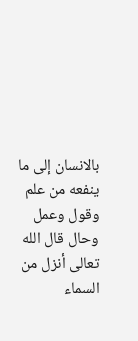بالانسان إلى ما ينفعه من علم وقول وعمل وحال قال الله تعالى أنزل من السماء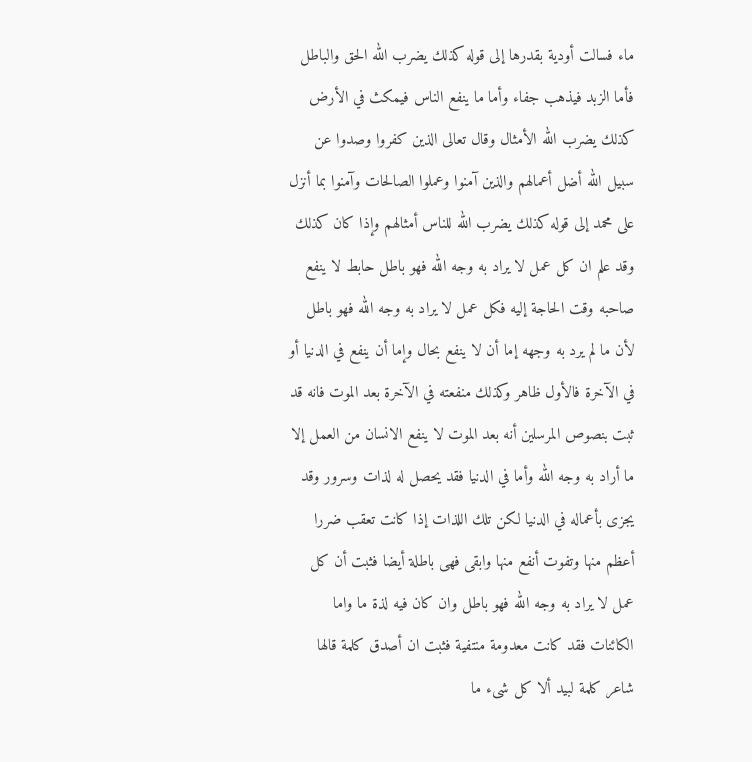ماء فسالت أودية بقدرها إلى قوله كذلك يضرب الله الحق والباطل فأما الزبد فيذهب جفاء وأما ما ينفع الناس فيمكث في الأرض كذلك يضرب الله الأمثال وقال تعالى الذين كفروا وصدوا عن سبيل الله أضل أعمالهم والذين آمنوا وعملوا الصالحات وآمنوا بما أنزل على محمد إلى قوله كذلك يضرب الله للناس أمثالهم وإذا كان كذلك وقد علم ان كل عمل لا يراد به وجه الله فهو باطل حابط لا ينفع صاحبه وقت الحاجة إليه فكل عمل لا يراد به وجه الله فهو باطل لأن ما لم يرد به وجهه إما أن لا ينفع بحال وإما أن ينفع في الدنيا أو في الآخرة فالأول ظاهر وكذلك منفعته في الآخرة بعد الموت فانه قد ثبت بنصوص المرسلين أنه بعد الموت لا ينفع الانسان من العمل إلا ما أراد به وجه الله وأما في الدنيا فقد يحصل له لذات وسرور وقد يجزى بأعماله في الدنيا لكن تلك اللذات إذا كانت تعقب ضررا أعظم منها وتفوت أنفع منها وابقى فهى باطلة أيضا فثبت أن كل عمل لا يراد به وجه الله فهو باطل وان كان فيه لذة ما واما الكائنات فقد كانت معدومة منتفية فثبت ان أصدق كلمة قالها شاعر كلمة لبيد ألا كل شىء ما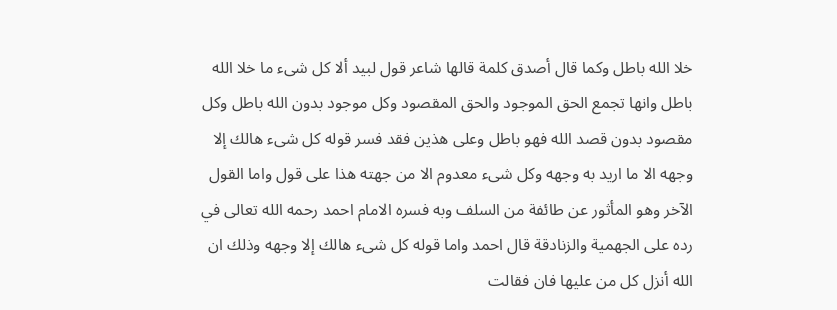خلا الله باطل وكما قال أصدق كلمة قالها شاعر قول لبيد ألا كل شىء ما خلا الله باطل وانها تجمع الحق الموجود والحق المقصود وكل موجود بدون الله باطل وكل مقصود بدون قصد الله فهو باطل وعلى هذين فقد فسر قوله كل شىء هالك إلا وجهه الا ما اريد به وجهه وكل شىء معدوم الا من جهته هذا على قول واما القول الآخر وهو المأثور عن طائفة من السلف وبه فسره الامام احمد رحمه الله تعالى في رده على الجهمية والزنادقة قال احمد واما قوله كل شىء هالك إلا وجهه وذلك ان الله أنزل كل من عليها فان فقالت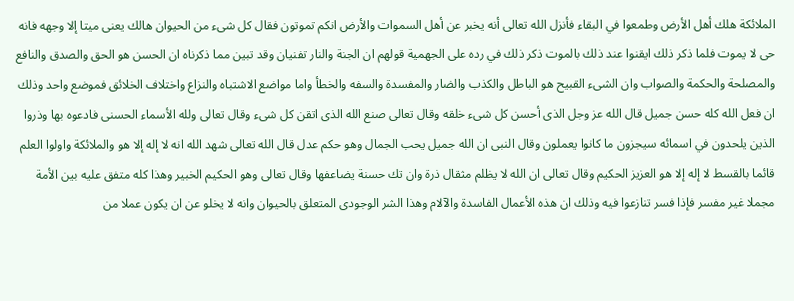الملائكة هلك أهل الأرض وطمعوا في البقاء فأنزل الله تعالى أنه يخبر عن أهل السموات والأرض انكم تموتون فقال كل شىء من الحيوان هالك يعنى ميتا إلا وجهه فانه حى لا يموت فلما ذكر ذلك ايقنوا عند ذلك بالموت ذكر ذلك في رده على الجهمية قولهم ان الجنة والنار تفنيان وقد تبين مما ذكرناه ان الحسن هو الحق والصدق والنافع والمصلحة والحكمة والصواب وان الشىء القبيح هو الباطل والكذب والضار والمفسدة والسفه والخطأ واما مواضع الاشتباه والنزاع واختلاف الخلائق فموضع واحد وذلك ان فعل الله كله حسن جميل قال الله عز وجل الذى أحسن كل شىء خلقه وقال تعالى صنع الله الذى اتقن كل شىء وقال تعالى ولله الأسماء الحسنى فادعوه بها وذروا الذين يلحدون في اسمائه سيجزون ما كانوا يعملون وقال النبى ان الله جميل يحب الجمال وهو حكم عدل قال الله تعالى شهد الله انه لا إله إلا هو والملائكة واولوا العلم قائما بالقسط لا إله إلا هو العزيز الحكيم وقال تعالى ان الله لا يظلم مثقال ذرة وان تك حسنة يضاعفها وقال تعالى وهو الحكيم الخبير وهذا كله متفق عليه بين الأمة مجملا غير مفسر فإذا فسر تنازعوا فيه وذلك ان هذه الأعمال الفاسدة والآلام وهذا الشر الوجودى المتعلق بالحيوان وانه لا يخلو عن ان يكون عملا من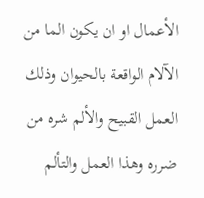الأعمال او ان يكون الما من الآلام الواقعة بالحيوان وذلك العمل القبيح والألم شره من ضرره وهذا العمل والتألم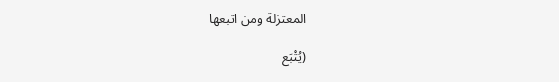المعتزلة ومن اتبعها

(يُتْبَع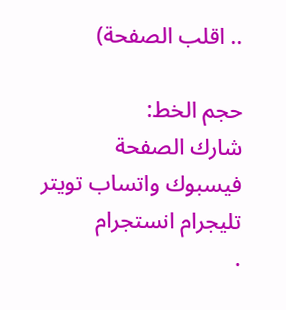.. اقلب الصفحة)

حجم الخط:
شارك الصفحة
فيسبوك واتساب تويتر تليجرام انستجرام
.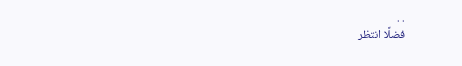. .
فضلًا انتظر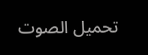تحميل الصوت